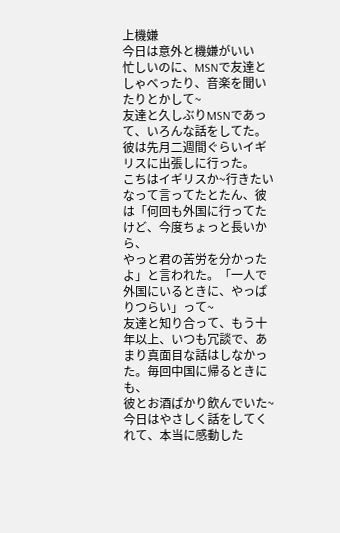上機嫌
今日は意外と機嫌がいい
忙しいのに、MSNで友達としゃべったり、音楽を聞いたりとかして~
友達と久しぶりMSNであって、いろんな話をしてた。彼は先月二週間ぐらいイギリスに出張しに行った。
こちはイギリスか~行きたいなって言ってたとたん、彼は「何回も外国に行ってたけど、今度ちょっと長いから、
やっと君の苦労を分かったよ」と言われた。「一人で外国にいるときに、やっぱりつらい」って~
友達と知り合って、もう十年以上、いつも冗談で、あまり真面目な話はしなかった。毎回中国に帰るときにも、
彼とお酒ばかり飲んでいた~今日はやさしく話をしてくれて、本当に感動した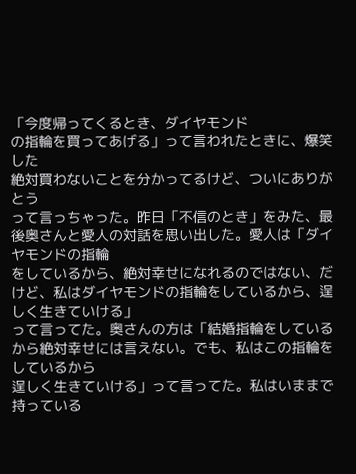「今度帰ってくるとき、ダイヤモンド
の指輪を買ってあげる」って言われたときに、爆笑した
絶対買わないことを分かってるけど、ついにありがとう
って言っちゃった。昨日「不信のとき」をみた、最後奥さんと愛人の対話を思い出した。愛人は「ダイヤモンドの指輪
をしているから、絶対幸せになれるのではない、だけど、私はダイヤモンドの指輪をしているから、逞しく生きていける」
って言ってた。奥さんの方は「結婚指輪をしているから絶対幸せには言えない。でも、私はこの指輪をしているから
逞しく生きていける」って言ってた。私はいままで持っている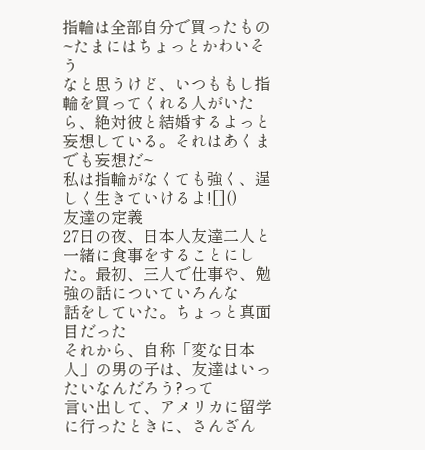指輪は全部自分で買ったもの~たまにはちょっとかわいそう
なと思うけど、いつももし指輪を買ってくれる人がいたら、絶対彼と結婚するよっと妄想している。それはあくまでも妄想だ~
私は指輪がなくても強く、逞しく生きていけるよ![]()
友達の定義
27日の夜、日本人友達二人と一緒に食事をすることにした。最初、三人で仕事や、勉強の話についていろんな
話をしていた。ちょっと真面目だった
それから、自称「変な日本人」の男の子は、友達はいったいなんだろう?って
言い出して、アメリカに留学に行ったときに、さんざん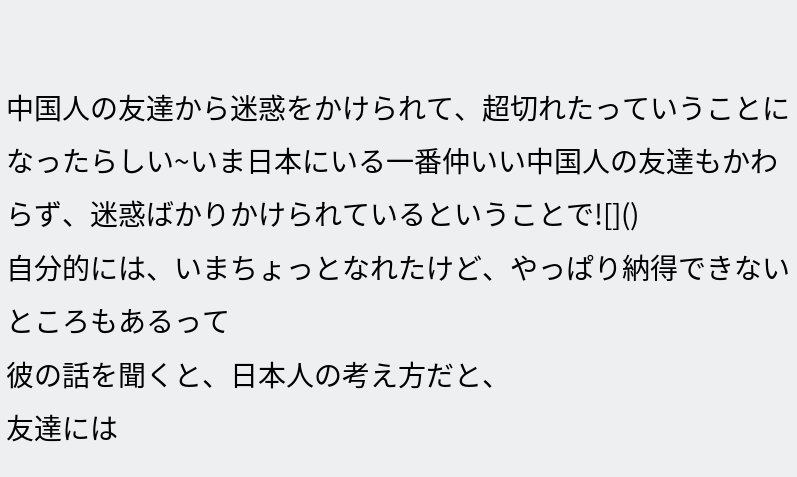中国人の友達から迷惑をかけられて、超切れたっていうことに
なったらしい~いま日本にいる一番仲いい中国人の友達もかわらず、迷惑ばかりかけられているということで![]()
自分的には、いまちょっとなれたけど、やっぱり納得できないところもあるって
彼の話を聞くと、日本人の考え方だと、
友達には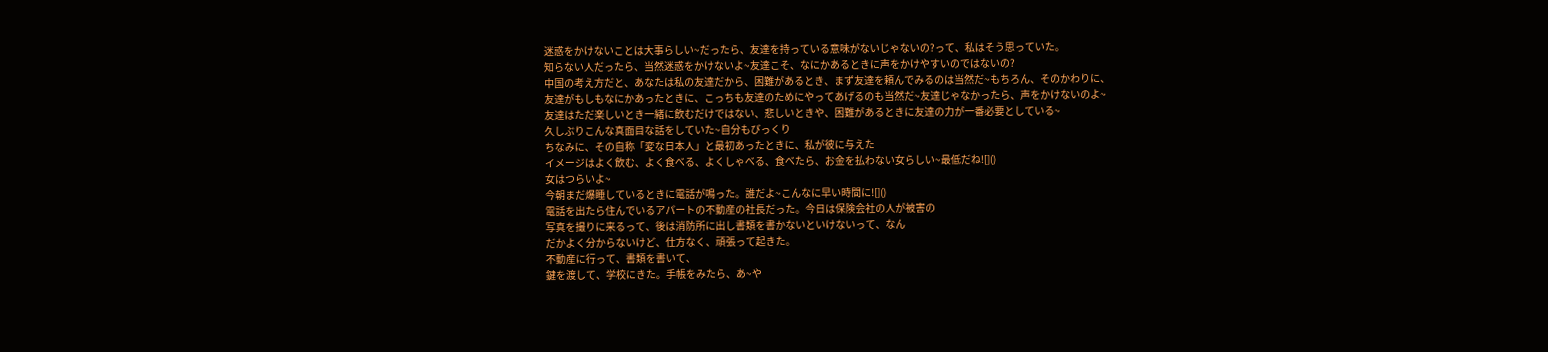迷惑をかけないことは大事らしい~だったら、友達を持っている意味がないじゃないの?って、私はそう思っていた。
知らない人だったら、当然迷惑をかけないよ~友達こそ、なにかあるときに声をかけやすいのではないの?
中国の考え方だと、あなたは私の友達だから、困難があるとき、まず友達を頼んでみるのは当然だ~もちろん、そのかわりに、
友達がもしもなにかあったときに、こっちも友達のためにやってあげるのも当然だ~友達じゃなかったら、声をかけないのよ~
友達はただ楽しいとき一緒に飲むだけではない、悲しいときや、困難があるときに友達の力が一番必要としている~
久しぶりこんな真面目な話をしていた~自分もびっくり
ちなみに、その自称「変な日本人」と最初あったときに、私が彼に与えた
イメージはよく飲む、よく食べる、よくしゃべる、食べたら、お金を払わない女らしい~最低だね![]()
女はつらいよ~
今朝まだ爆睡しているときに電話が鳴った。誰だよ~こんなに早い時間に![]()
電話を出たら住んでいるアパートの不動産の社長だった。今日は保険会社の人が被害の
写真を撮りに来るって、後は消防所に出し書類を書かないといけないって、なん
だかよく分からないけど、仕方なく、頑張って起きた。
不動産に行って、書類を書いて、
鍵を渡して、学校にきた。手帳をみたら、あ~や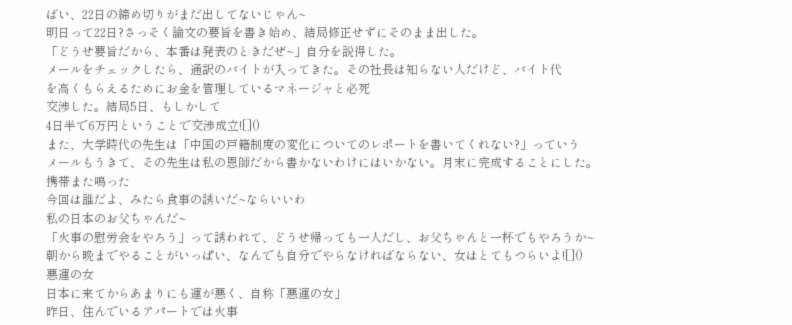ばい、22日の締め切りがまだ出してないじゃん~
明日って22日?さっそく論文の要旨を書き始め、結局修正せずにそのまま出した。
「どうせ要旨だから、本番は発表のときだぜ~」自分を説得した。
メールをチェックしたら、通訳のバイトが入ってきた。その社長は知らない人だけど、バイト代
を高くもらえるためにお金を管理しているマネージャと必死
交渉した。結局5日、もしかして
4日半で6万円ということで交渉成立![]()
また、大学時代の先生は「中国の戸籍制度の変化についてのレポートを書いてくれない?」っていう
メールもうきて、その先生は私の恩師だから書かないわけにはいかない。月末に完成することにした。
携帯また鳴った
今回は誰だよ、みたら食事の誘いだ~ならいいわ
私の日本のお父ちゃんだ~
「火事の慰労会をやろう」って誘われて、どうせ帰っても一人だし、お父ちゃんと一杯でもやろうか~
朝から晩までやることがいっぱい、なんでも自分でやらなければならない、女はとてもつらいよ![]()
悪運の女
日本に来てからあまりにも運が悪く、自称「悪運の女」
昨日、住んでいるアパートでは火事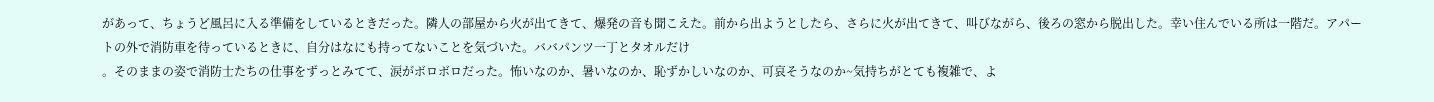があって、ちょうど風呂に入る準備をしているときだった。隣人の部屋から火が出てきて、爆発の音も聞こえた。前から出ようとしたら、さらに火が出てきて、叫びながら、後ろの窓から脱出した。幸い住んでいる所は一階だ。アパートの外で消防車を待っているときに、自分はなにも持ってないことを気づいた。ババパンツ一丁とタオルだけ
。そのままの姿で消防士たちの仕事をずっとみてて、涙がボロボロだった。怖いなのか、暑いなのか、恥ずかしいなのか、可哀そうなのか~気持ちがとても複雑で、よ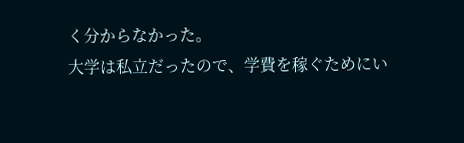く分からなかった。
大学は私立だったので、学費を稼ぐためにい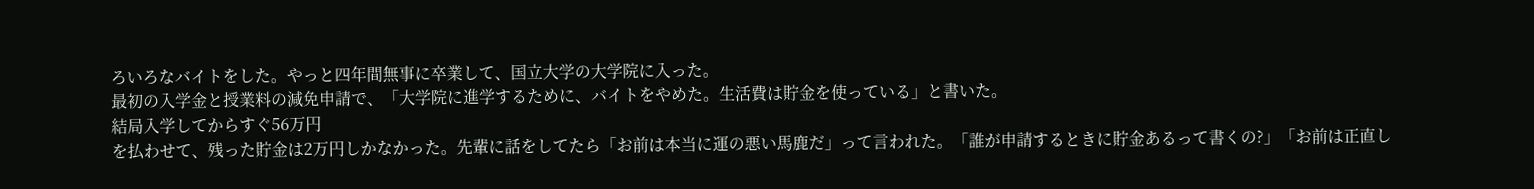ろいろなバイトをした。やっと四年間無事に卒業して、国立大学の大学院に入った。
最初の入学金と授業料の減免申請で、「大学院に進学するために、バイトをやめた。生活費は貯金を使っている」と書いた。
結局入学してからすぐ56万円
を払わせて、残った貯金は2万円しかなかった。先輩に話をしてたら「お前は本当に運の悪い馬鹿だ」って言われた。「誰が申請するときに貯金あるって書くの?」「お前は正直し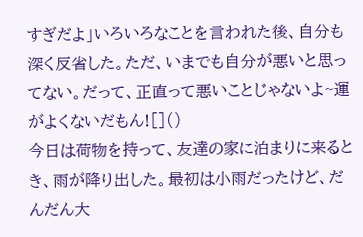すぎだよ」いろいろなことを言われた後、自分も深く反省した。ただ、いまでも自分が悪いと思ってない。だって、正直って悪いことじゃないよ~運がよくないだもん![]()
今日は荷物を持って、友達の家に泊まりに来るとき、雨が降り出した。最初は小雨だったけど、だんだん大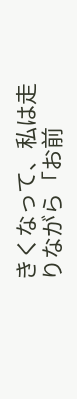きくなって、私は走りながら「お前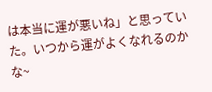は本当に運が悪いね」と思っていた。いつから運がよくなれるのかな~